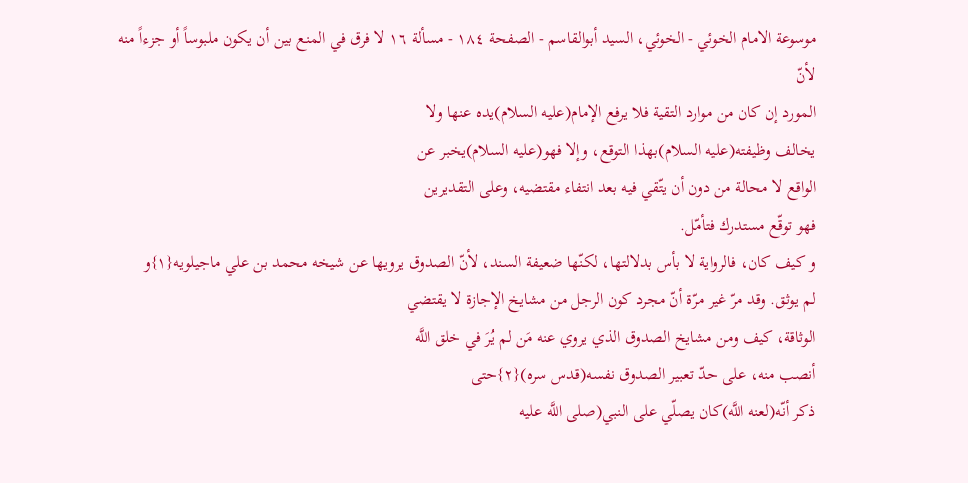موسوعة الامام الخوئي - الخوئي، السيد أبوالقاسم - الصفحة ١٨٤ - مسألة ١٦ لا فرق في المنع بين أن يكون ملبوساً أو جزءاً منه
لأنّ
المورد إن كان من موارد التقية فلا يرفع الإمام(عليه السلام)يده عنها ولا
يخالف وظيفته(عليه السلام)بهذا التوقع، وإلا فهو(عليه السلام)يخبر عن
الواقع لا محالة من دون أن يتّقي فيه بعد انتفاء مقتضيه، وعلى التقديرين
فهو توقّع مستدرك فتأمّل.
و كيف كان، فالرواية لا بأس بدلالتها، لكنّها ضعيفة السند، لأنّ الصدوق يرويها عن شيخه محمد بن علي ماجيلويه{١}و
لم يوثق. وقد مرّ غير مرّة أنّ مجرد كون الرجل من مشايخ الإجازة لا يقتضي
الوثاقة، كيف ومن مشايخ الصدوق الذي يروي عنه مَن لم يُرَ في خلق اللَّه
أنصب منه، على حدّ تعبير الصدوق نفسه(قدس سره){٢}حتى
ذكر أنّه(لعنه اللَّه)كان يصلّي على النبي(صلى اللَّه عليه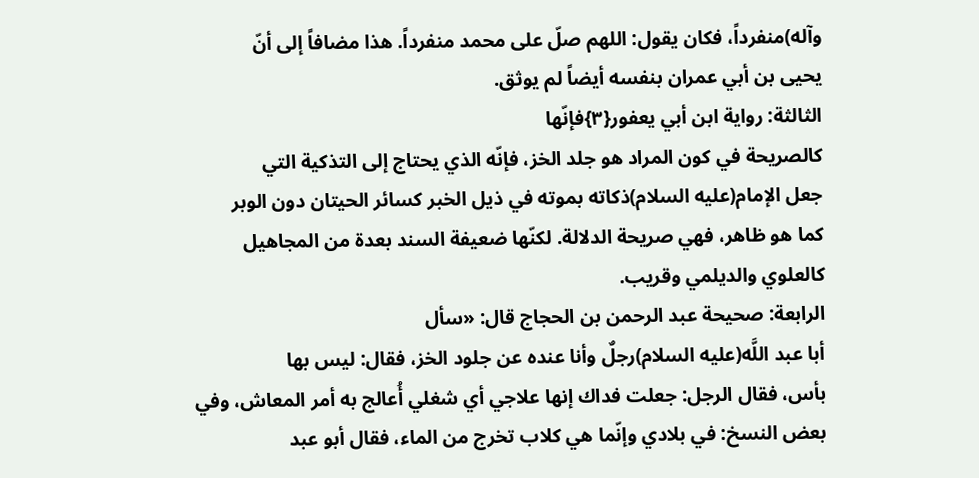وآله)منفرداً، فكان يقول: اللهم صلّ على محمد منفرداً. هذا مضافاً إلى أنّ
يحيى بن أبي عمران بنفسه أيضاً لم يوثق.
الثالثة: رواية ابن أبي يعفور{٣}فإنّها
كالصريحة في كون المراد هو جلد الخز، فإنّه الذي يحتاج إلى التذكية التي
جعل الإمام(عليه السلام)ذكاته بموته في ذيل الخبر كسائر الحيتان دون الوبر
كما هو ظاهر، فهي صريحة الدلالة. لكنّها ضعيفة السند بعدة من المجاهيل
كالعلوي والديلمي وقريب.
الرابعة: صحيحة عبد الرحمن بن الحجاج قال: «سأل
أبا عبد اللَّه(عليه السلام)رجلٌ وأنا عنده عن جلود الخز، فقال: ليس بها
بأس، فقال الرجل: جعلت فداك إنها علاجي أي شغلي أُعالج به أمر المعاش، وفي
بعض النسخ: في بلادي وإنّما هي كلاب تخرج من الماء، فقال أبو عبد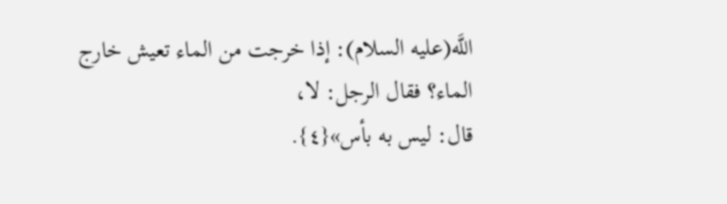اللَّه(عليه السلام): إذا خرجت من الماء تعيش خارج الماء؟ فقال الرجل: لا،
قال: ليس به بأس»{٤}.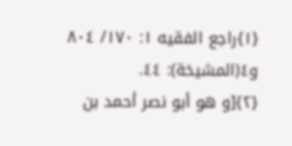{١}راجع الفقيه ١: ١٧٠/ ٨٠٤ و٤(المشيخة): ٤٤.
{٢}[و هو أبو نصر أحمد بن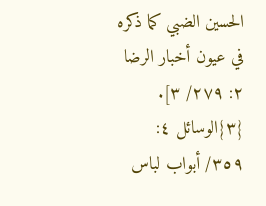الحسين الضبي كما ذكره في عيون أخبار الرضا ٢: ٢٧٩/ ٣].
{٣}الوسائل ٤: ٣٥٩/ أبواب لباس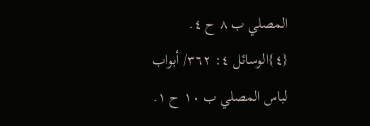المصلي ب ٨ ح ٤.
{٤}الوسائل ٤: ٣٦٢/ أبواب لباس المصلي ب ١٠ ح ١.